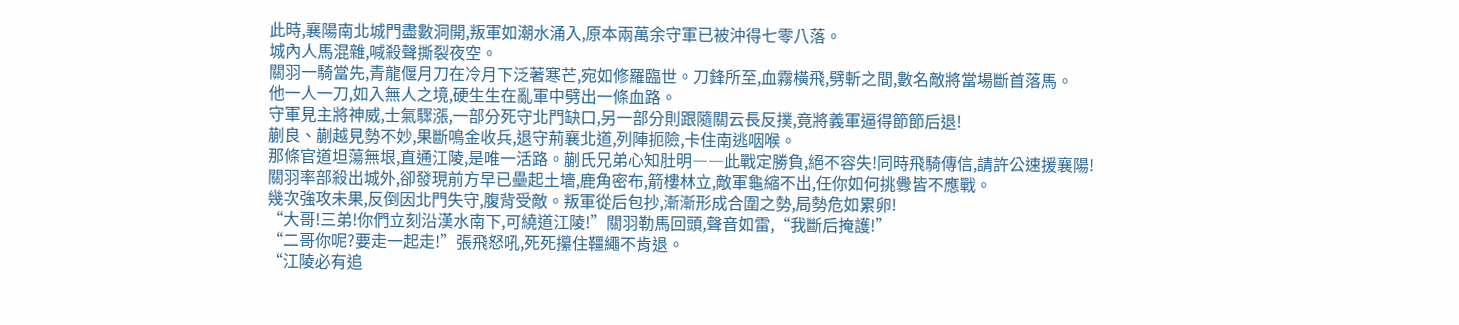此時,襄陽南北城門盡數洞開,叛軍如潮水涌入,原本兩萬余守軍已被沖得七零八落。
城內人馬混雜,喊殺聲撕裂夜空。
關羽一騎當先,青龍偃月刀在冷月下泛著寒芒,宛如修羅臨世。刀鋒所至,血霧橫飛,劈斬之間,數名敵將當場斷首落馬。
他一人一刀,如入無人之境,硬生生在亂軍中劈出一條血路。
守軍見主將神威,士氣驟漲,一部分死守北門缺口,另一部分則跟隨關云長反撲,竟將義軍逼得節節后退!
蒯良、蒯越見勢不妙,果斷鳴金收兵,退守荊襄北道,列陣扼險,卡住南逃咽喉。
那條官道坦蕩無垠,直通江陵,是唯一活路。蒯氏兄弟心知肚明――此戰定勝負,絕不容失!同時飛騎傳信,請許公速援襄陽!
關羽率部殺出城外,卻發現前方早已壘起土墻,鹿角密布,箭樓林立,敵軍龜縮不出,任你如何挑釁皆不應戰。
幾次強攻未果,反倒因北門失守,腹背受敵。叛軍從后包抄,漸漸形成合圍之勢,局勢危如累卵!
“大哥!三弟!你們立刻沿漢水南下,可繞道江陵!”關羽勒馬回頭,聲音如雷,“我斷后掩護!”
“二哥你呢?要走一起走!”張飛怒吼,死死攥住韁繩不肯退。
“江陵必有追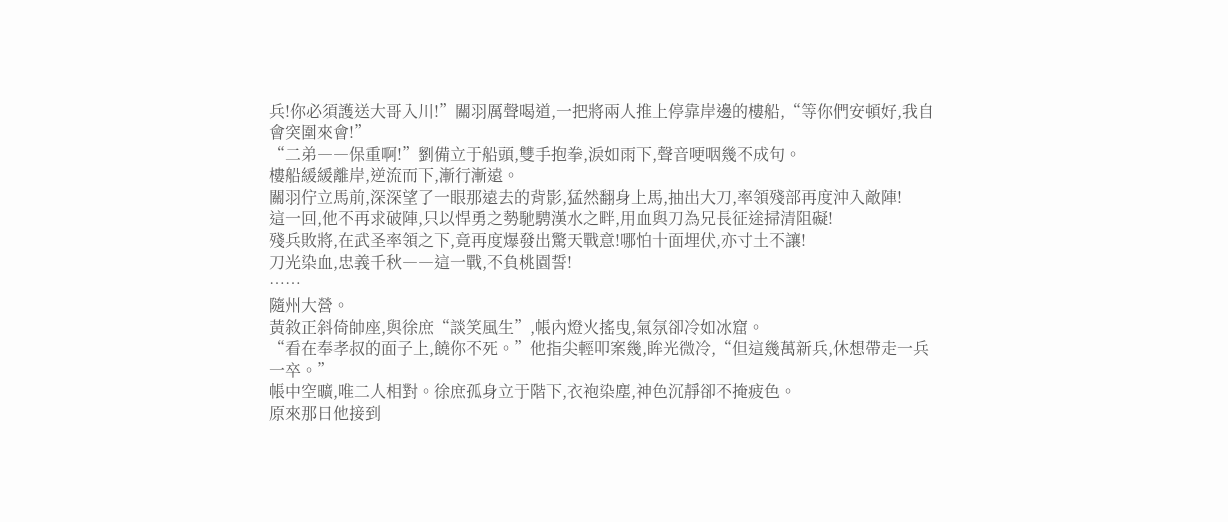兵!你必須護送大哥入川!”關羽厲聲喝道,一把將兩人推上停靠岸邊的樓船,“等你們安頓好,我自會突圍來會!”
“二弟――保重啊!”劉備立于船頭,雙手抱拳,淚如雨下,聲音哽咽幾不成句。
樓船緩緩離岸,逆流而下,漸行漸遠。
關羽佇立馬前,深深望了一眼那遠去的背影,猛然翻身上馬,抽出大刀,率領殘部再度沖入敵陣!
這一回,他不再求破陣,只以悍勇之勢馳騁漢水之畔,用血與刀為兄長征途掃清阻礙!
殘兵敗將,在武圣率領之下,竟再度爆發出驚天戰意!哪怕十面埋伏,亦寸土不讓!
刀光染血,忠義千秋――這一戰,不負桃園誓!
……
隨州大營。
黃敘正斜倚帥座,與徐庶“談笑風生”,帳內燈火搖曳,氣氛卻冷如冰窟。
“看在奉孝叔的面子上,饒你不死。”他指尖輕叩案幾,眸光微冷,“但這幾萬新兵,休想帶走一兵一卒。”
帳中空曠,唯二人相對。徐庶孤身立于階下,衣袍染塵,神色沉靜卻不掩疲色。
原來那日他接到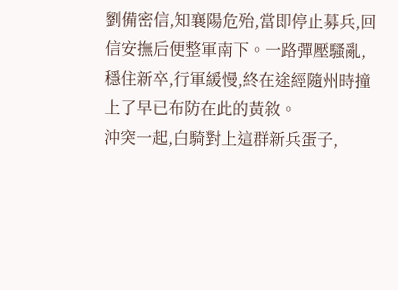劉備密信,知襄陽危殆,當即停止募兵,回信安撫后便整軍南下。一路彈壓騷亂,穩住新卒,行軍緩慢,終在途經隨州時撞上了早已布防在此的黃敘。
沖突一起,白騎對上這群新兵蛋子,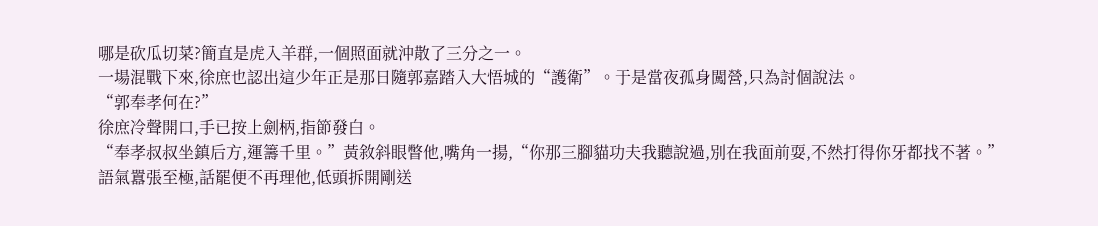哪是砍瓜切菜?簡直是虎入羊群,一個照面就沖散了三分之一。
一場混戰下來,徐庶也認出這少年正是那日隨郭嘉踏入大悟城的“護衛”。于是當夜孤身闖營,只為討個說法。
“郭奉孝何在?”
徐庶冷聲開口,手已按上劍柄,指節發白。
“奉孝叔叔坐鎮后方,運籌千里。”黃敘斜眼瞥他,嘴角一揚,“你那三腳貓功夫我聽說過,別在我面前耍,不然打得你牙都找不著。”
語氣囂張至極,話罷便不再理他,低頭拆開剛送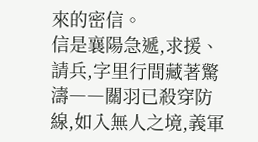來的密信。
信是襄陽急遞,求援、請兵,字里行間藏著驚濤――關羽已殺穿防線,如入無人之境,義軍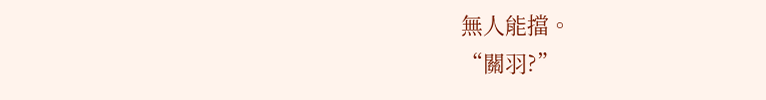無人能擋。
“關羽?”